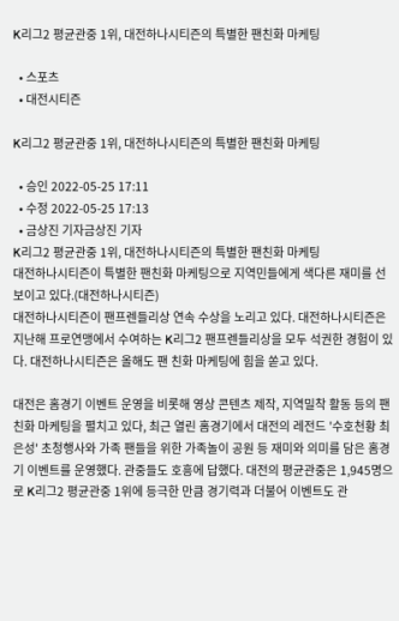K리그2 평균관중 1위, 대전하나시티즌의 특별한 팬친화 마케팅

  • 스포츠
  • 대전시티즌

K리그2 평균관중 1위, 대전하나시티즌의 특별한 팬친화 마케팅

  • 승인 2022-05-25 17:11
  • 수정 2022-05-25 17:13
  • 금상진 기자금상진 기자
K리그2 평균관중 1위, 대전하나시티즌의 특별한 팬친화 마케팅
대전하나시티즌이 특별한 팬친화 마케팅으로 지역민들에게 색다른 재미를 선보이고 있다.(대전하나시티즌)
대전하나시티즌이 팬프렌들리상 연속 수상을 노리고 있다. 대전하나시티즌은 지난해 프로연맹에서 수여하는 K리그2 팬프렌들리상을 모두 석권한 경험이 있다. 대전하나시티즌은 올해도 팬 친화 마케팅에 힘을 쏟고 있다.

대전은 홈경기 이벤트 운영을 비롯해 영상 콘텐츠 제작, 지역밀착 활동 등의 팬 친화 마케팅을 펼치고 있다, 최근 열린 홈경기에서 대전의 레전드 '수호천황 최은성' 초청행사와 가족 팬들을 위한 가족놀이 공원 등 재미와 의미를 담은 홈경기 이벤트를 운영했다. 관중들도 호흥에 답했다. 대전의 평균관중은 1,945명으로 K리그2 평균관중 1위에 등극한 만큼 경기력과 더불어 이벤트도 관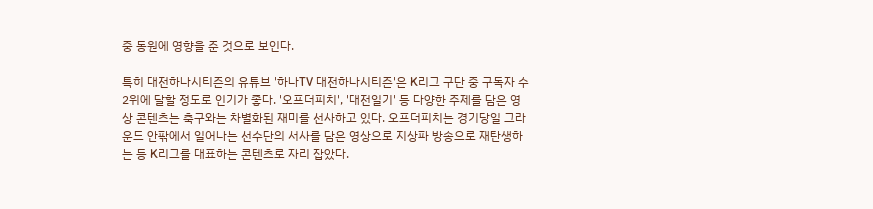중 동원에 영향을 준 것으로 보인다.

특히 대전하나시티즌의 유튜브 '하나TV 대전하나시티즌'은 K리그 구단 중 구독자 수 2위에 달할 정도로 인기가 좋다. '오프더피치', '대전일기' 등 다양한 주제를 담은 영상 콘텐츠는 축구와는 차별화된 재미를 선사하고 있다. 오프더피치는 경기당일 그라운드 안팎에서 일어나는 선수단의 서사를 담은 영상으로 지상파 방송으로 재탄생하는 등 K리그를 대표하는 콘텐츠로 자리 잡았다.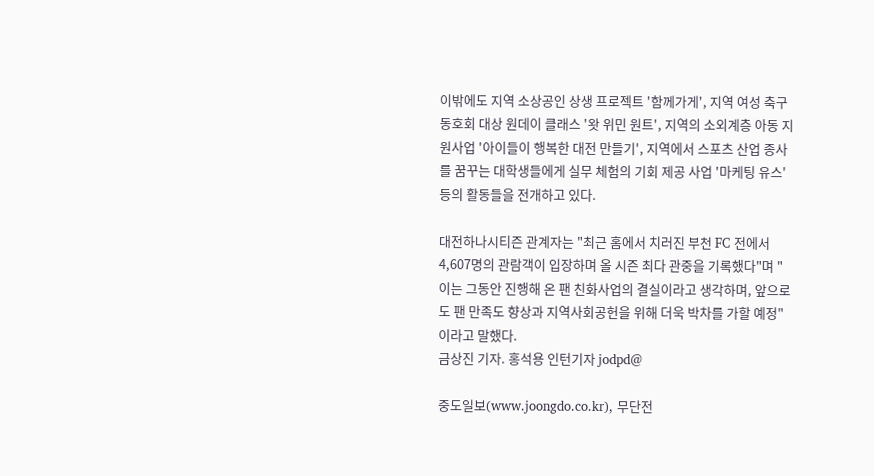이밖에도 지역 소상공인 상생 프로젝트 '함께가게', 지역 여성 축구 동호회 대상 원데이 클래스 '왓 위민 원트', 지역의 소외계층 아동 지원사업 '아이들이 행복한 대전 만들기', 지역에서 스포츠 산업 종사를 꿈꾸는 대학생들에게 실무 체험의 기회 제공 사업 '마케팅 유스' 등의 활동들을 전개하고 있다.

대전하나시티즌 관계자는 "최근 홈에서 치러진 부천 FC 전에서 4,607명의 관람객이 입장하며 올 시즌 최다 관중을 기록했다"며 "이는 그동안 진행해 온 팬 친화사업의 결실이라고 생각하며, 앞으로도 팬 만족도 향상과 지역사회공헌을 위해 더욱 박차를 가할 예정"이라고 말했다.
금상진 기자. 홍석용 인턴기자 jodpd@

중도일보(www.joongdo.co.kr), 무단전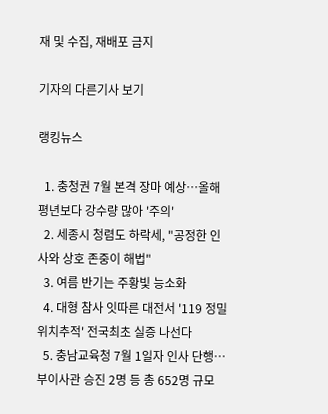재 및 수집, 재배포 금지

기자의 다른기사 보기

랭킹뉴스

  1. 충청권 7월 본격 장마 예상…올해 평년보다 강수량 많아 '주의'
  2. 세종시 청렴도 하락세, "공정한 인사와 상호 존중이 해법"
  3. 여름 반기는 주황빛 능소화
  4. 대형 참사 잇따른 대전서 '119 정밀위치추적' 전국최초 실증 나선다
  5. 충남교육청 7월 1일자 인사 단행… 부이사관 승진 2명 등 총 652명 규모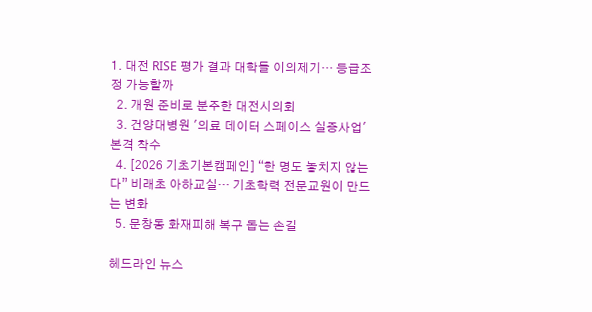1. 대전 RISE 평가 결과 대학들 이의제기… 등급조정 가능할까
  2. 개원 준비로 분주한 대전시의회
  3. 건양대병원 '의료 데이터 스페이스 실증사업' 본격 착수
  4. [2026 기초기본캠페인] “한 명도 놓치지 않는다” 비래초 아하교실… 기초학력 전문교원이 만드는 변화
  5. 문창동 화재피해 복구 돕는 손길

헤드라인 뉴스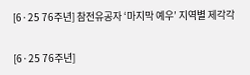[6·25 76주년] 참전유공자 ‘마지막 예우’ 지역별 제각각

[6·25 76주년]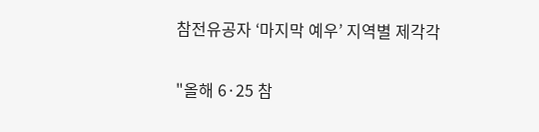참전유공자 ‘마지막 예우’ 지역별 제각각

"올해 6·25 참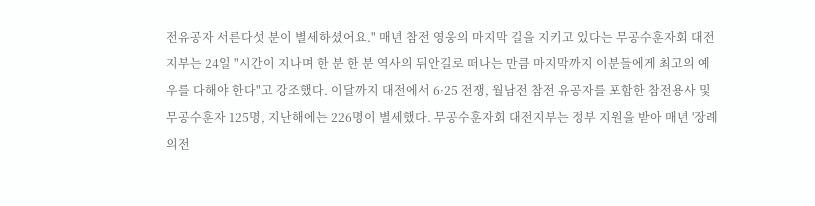전유공자 서른다섯 분이 별세하셨어요." 매년 참전 영웅의 마지막 길을 지키고 있다는 무공수훈자회 대전지부는 24일 "시간이 지나며 한 분 한 분 역사의 뒤안길로 떠나는 만큼 마지막까지 이분들에게 최고의 예우를 다해야 한다"고 강조했다. 이달까지 대전에서 6·25 전쟁, 월남전 참전 유공자를 포함한 참전용사 및 무공수훈자 125명, 지난해에는 226명이 별세했다. 무공수훈자회 대전지부는 정부 지원을 받아 매년 '장례 의전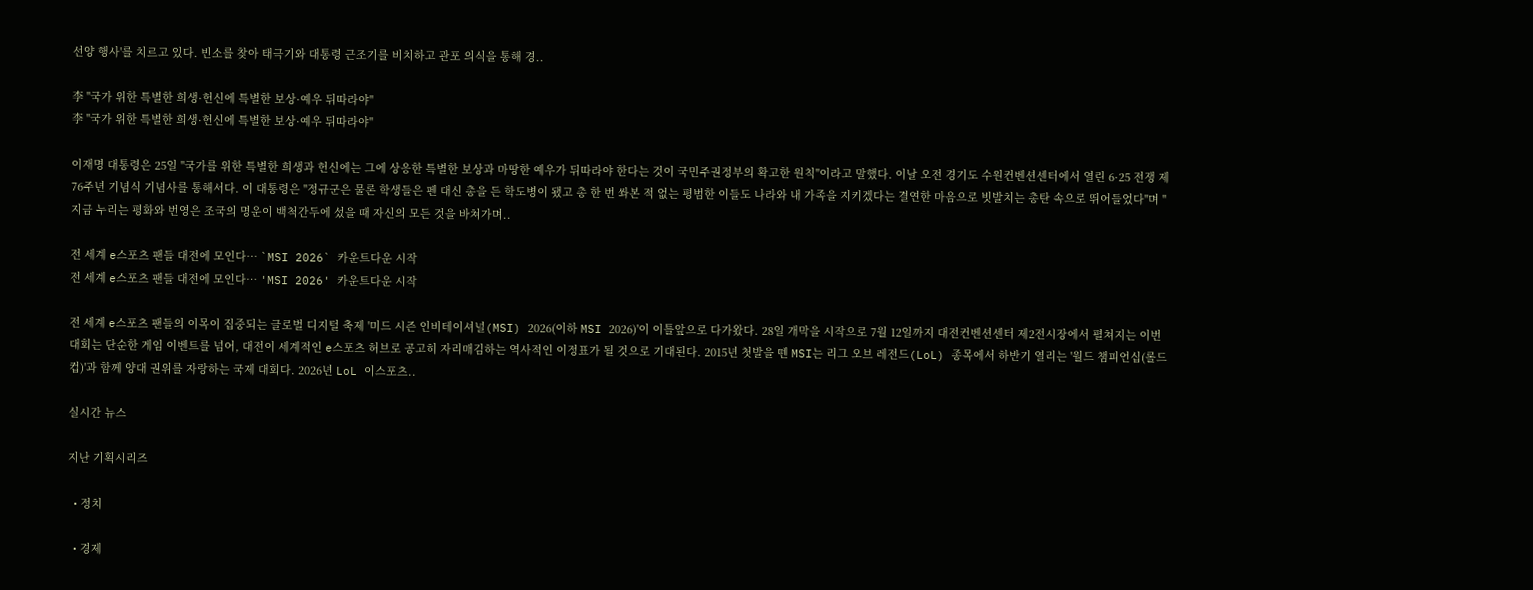선양 행사'를 치르고 있다. 빈소를 찾아 태극기와 대통령 근조기를 비치하고 관포 의식을 통해 경..

李 "국가 위한 특별한 희생·헌신에 특별한 보상·예우 뒤따라야"
李 "국가 위한 특별한 희생·헌신에 특별한 보상·예우 뒤따라야"

이재명 대통령은 25일 "국가를 위한 특별한 희생과 헌신에는 그에 상응한 특별한 보상과 마땅한 예우가 뒤따라야 한다는 것이 국민주권정부의 확고한 원칙"이라고 말했다. 이날 오전 경기도 수원컨벤션센터에서 열린 6·25 전쟁 제76주년 기념식 기념사를 통해서다. 이 대통령은 "정규군은 물론 학생들은 펜 대신 총을 든 학도병이 됐고 총 한 번 쏴본 적 없는 평범한 이들도 나라와 내 가족을 지키겠다는 결연한 마음으로 빗발치는 총탄 속으로 뛰어들었다"며 "지금 누리는 평화와 번영은 조국의 명운이 백척간두에 섰을 때 자신의 모든 것을 바쳐가며..

전 세계 e스포츠 팬들 대전에 모인다… `MSI 2026` 카운트다운 시작
전 세계 e스포츠 팬들 대전에 모인다… 'MSI 2026' 카운트다운 시작

전 세계 e스포츠 팬들의 이목이 집중되는 글로벌 디지털 축제 '미드 시즌 인비테이셔널(MSI) 2026(이하 MSI 2026)'이 이틀앞으로 다가왔다. 28일 개막을 시작으로 7월 12일까지 대전컨벤션센터 제2전시장에서 펼쳐지는 이번 대회는 단순한 게임 이벤트를 넘어, 대전이 세계적인 e스포츠 허브로 공고히 자리매김하는 역사적인 이정표가 될 것으로 기대된다. 2015년 첫발을 뗀 MSI는 리그 오브 레전드(LoL) 종목에서 하반기 열리는 '월드 챔피언십(롤드컵)'과 함께 양대 권위를 자랑하는 국제 대회다. 2026년 LoL 이스포츠..

실시간 뉴스

지난 기획시리즈

  • 정치

  • 경제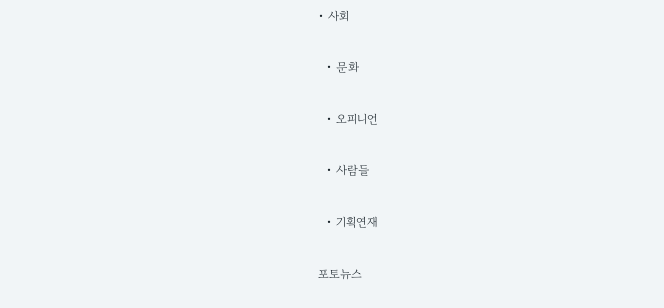• 사회

  • 문화

  • 오피니언

  • 사람들

  • 기획연재

포토뉴스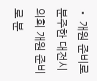• 개원 준비로 분주한 대전시의회 개원 준비로 분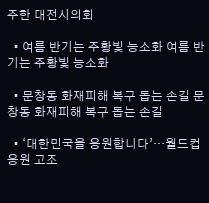주한 대전시의회

  • 여름 반기는 주황빛 능소화 여름 반기는 주황빛 능소화

  • 문창동 화재피해 복구 돕는 손길 문창동 화재피해 복구 돕는 손길

  • ‘대한민국을 응원합니다’…월드컵 응원 고조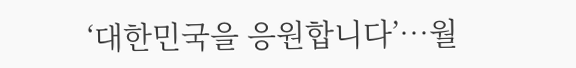‘대한민국을 응원합니다’…월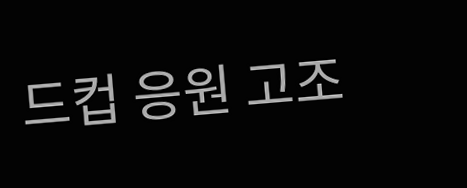드컵 응원 고조